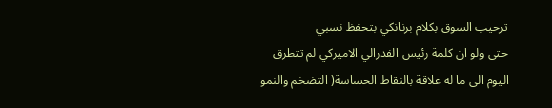ترحيب السوق بكلام برنانكي بتحفظ نسبي
حتى ولو ان كلمة رئيس الفدرالي الاميركي لم تتطرق اليوم الى ما له علاقة بالنقاط الحساسة( التضخم والنمو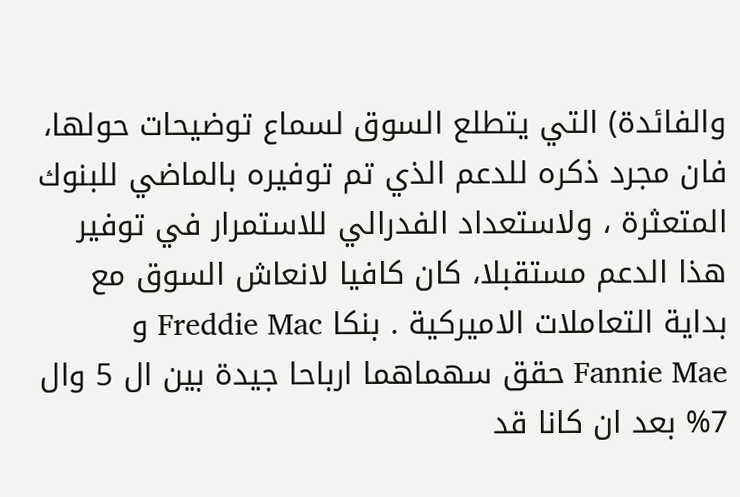والفائدة) التي يتطلع السوق لسماع توضيحات حولها، فان مجرد ذكره للدعم الذي تم توفيره بالماضي للبنوك المتعثرة ، ولاستعداد الفدرالي للاستمرار في توفير هذا الدعم مستقبلا، كان كافيا لانعاش السوق مع بداية التعاملات الاميركية . بنكا Freddie Mac و Fannie Mae حقق سهماهما ارباحا جيدة بين ال 5 وال 7% بعد ان كانا قد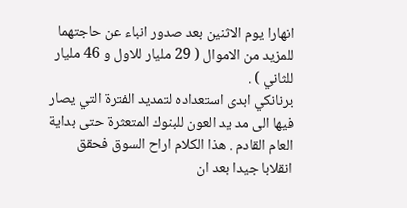انهارا يوم الاثنين بعد صدور انباء عن حاجتهما للمزيد من الاموال ( 29 مليار للاول و 46 مليار للثاني ) .
برنانكي ابدى استعداده لتمديد الفترة التي يصار فيها الى مد يد العون للبنوك المتعثرة حتى بداية العام القادم . هذا الكلام اراح السوق فحقق انقلابا جيدا بعد ان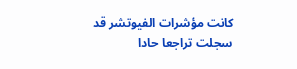كانت مؤشرات الفيوتشر قد سجلت تراجعا حادا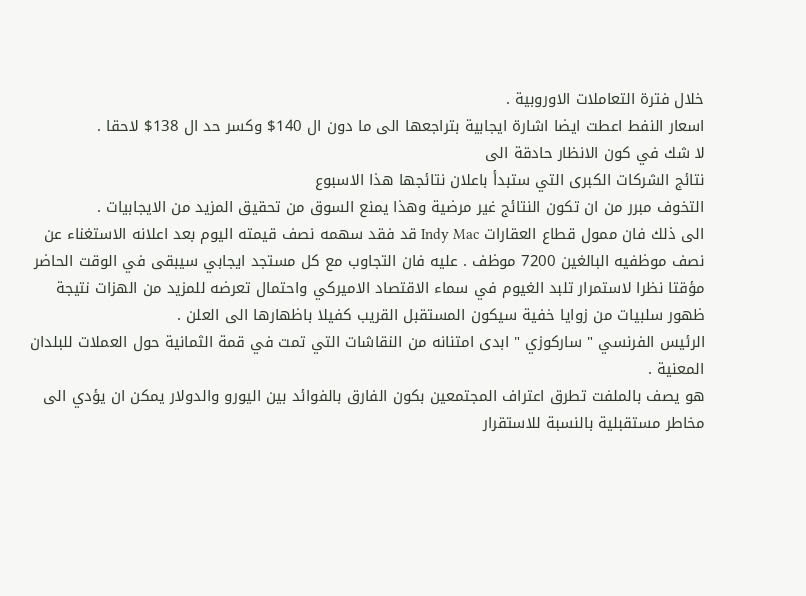خلال فترة التعاملات الاوروبية .
اسعار النفط اعطت ايضا اشارة ايجابية بتراجعها الى ما دون ال 140$ وكسر حد ال 138$ لاحقا .
لا شك في كون الانظار حادقة الى
نتائج الشركات الكبرى التي ستبدأ باعلان نتائجها هذا الاسبوع
التخوف مبرر من ان تكون النتائج غير مرضية وهذا يمنع السوق من تحقيق المزيد من الايجابيات .
الى ذلك فان ممول قطاع العقارات Indy Mac قد فقد سهمه نصف قيمته اليوم بعد اعلانه الاستغناء عن نصف موظفيه البالغين 7200 موظف . عليه فان التجاوب مع كل مستجد ايجابي سيبقى في الوقت الحاضر مؤقتا نظرا لاستمرار تلبد الغيوم في سماء الاقتصاد الاميركي واحتمال تعرضه للمزيد من الهزات نتيجة ظهور سلبيات من زوايا خفية سيكون المستقبل القريب كفيلا باظهارها الى العلن .
الرئيس الفرنسي " ساركوزي " ابدى امتنانه من النقاشات التي تمت في قمة الثمانية حول العملات للبلدان المعنية .
هو يصف بالملفت تطرق اعتراف المجتمعين بكون الفارق بالفوائد بين اليورو والدولار يمكن ان يؤدي الى مخاطر مستقبلية بالنسبة للاستقرار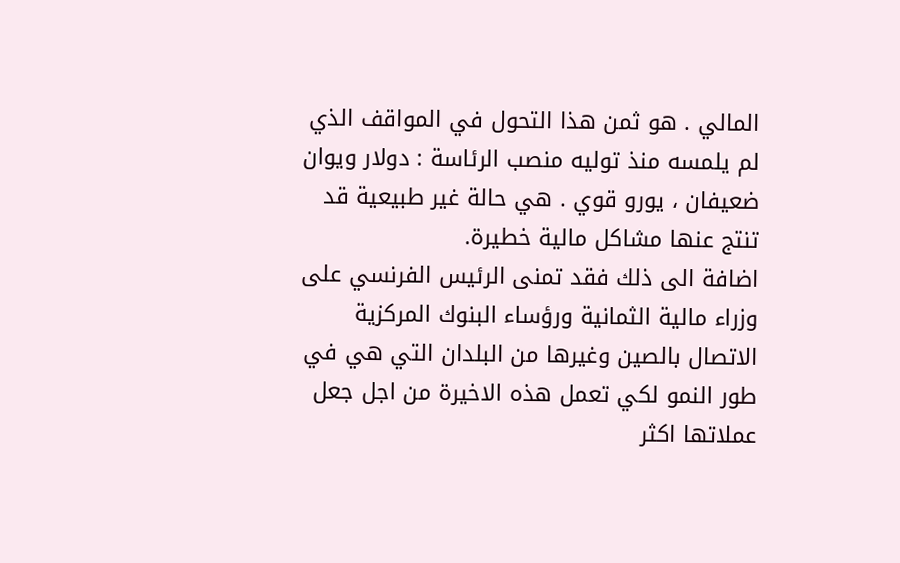المالي . هو ثمن هذا التحول في المواقف الذي لم يلمسه منذ توليه منصب الرئاسة : دولار ويوان ضعيفان ، يورو قوي . هي حالة غير طبيعية قد تنتج عنها مشاكل مالية خطيرة.
اضافة الى ذلك فقد تمنى الرئيس الفرنسي على وزراء مالية الثمانية ورؤساء البنوك المركزية الاتصال بالصين وغيرها من البلدان التي هي في طور النمو لكي تعمل هذه الاخيرة من اجل جعل عملاتها اكثر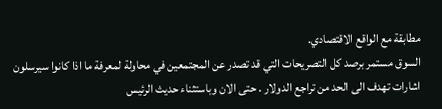مطابقة مع الواقع الاقتصادي.
السوق مستمر برصد كل التصريحات التي قد تصدر عن المجتمعين في محاولة لمعرفة ما اذا كانوا سيرسلون اشارات تهدف الى الحد من تراجع الدولار . حتى الان وباستثناء حديث الرئيس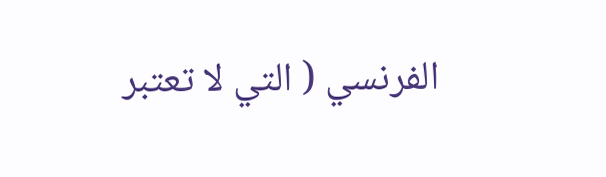الفرنسي ( التي لا تعتبر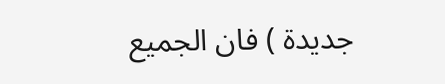جديدة ) فان الجميع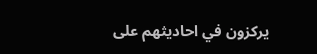يركزون في احاديثهم على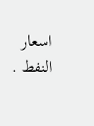اسعار النفط .